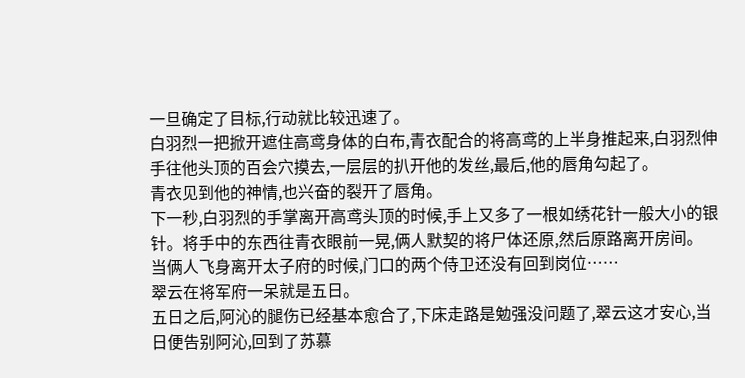一旦确定了目标,行动就比较迅速了。
白羽烈一把掀开遮住高鸢身体的白布,青衣配合的将高鸢的上半身推起来,白羽烈伸手往他头顶的百会穴摸去,一层层的扒开他的发丝,最后,他的唇角勾起了。
青衣见到他的神情,也兴奋的裂开了唇角。
下一秒,白羽烈的手掌离开高鸢头顶的时候,手上又多了一根如绣花针一般大小的银针。将手中的东西往青衣眼前一晃,俩人默契的将尸体还原,然后原路离开房间。
当俩人飞身离开太子府的时候,门口的两个侍卫还没有回到岗位……
翠云在将军府一呆就是五日。
五日之后,阿沁的腿伤已经基本愈合了,下床走路是勉强没问题了,翠云这才安心,当日便告别阿沁,回到了苏慕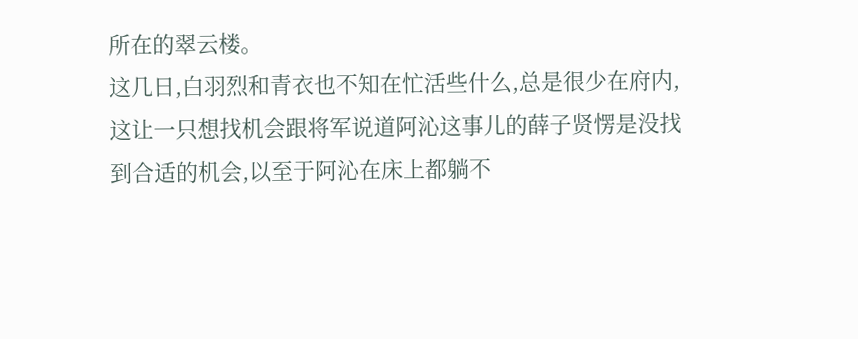所在的翠云楼。
这几日,白羽烈和青衣也不知在忙活些什么,总是很少在府内,这让一只想找机会跟将军说道阿沁这事儿的薛子贤愣是没找到合适的机会,以至于阿沁在床上都躺不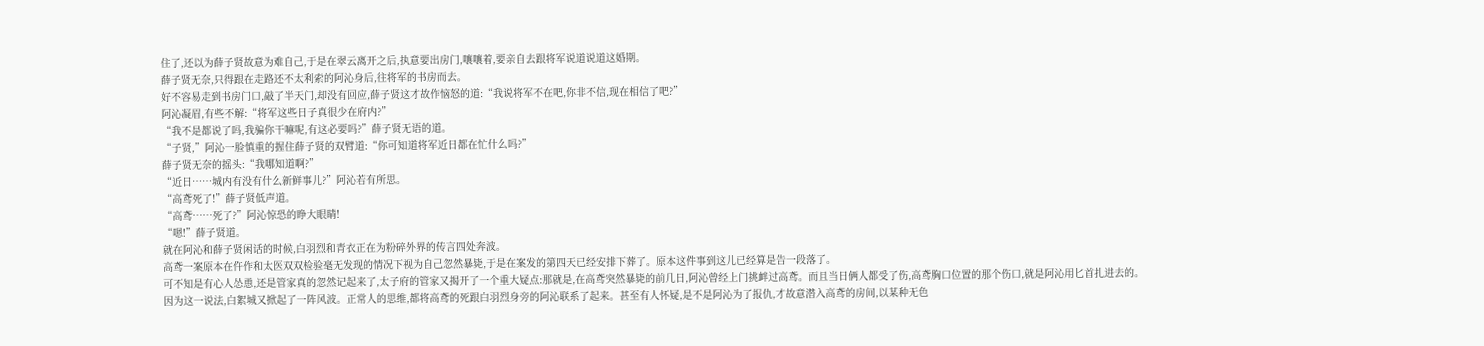住了,还以为薛子贤故意为难自己,于是在翠云离开之后,执意要出房门,嚷嚷着,要亲自去跟将军说道说道这婚期。
薛子贤无奈,只得跟在走路还不太利索的阿沁身后,往将军的书房而去。
好不容易走到书房门口,敲了半天门,却没有回应,薛子贤这才故作恼怒的道:“我说将军不在吧,你非不信,现在相信了吧?”
阿沁凝眉,有些不解:“将军这些日子真很少在府内?”
“我不是都说了吗,我骗你干嘛呢,有这必要吗?”薛子贤无语的道。
“子贤,”阿沁一脸慎重的握住薛子贤的双臂道:“你可知道将军近日都在忙什么吗?”
薛子贤无奈的摇头:“我哪知道啊?”
“近日……城内有没有什么新鲜事儿?”阿沁若有所思。
“高鸢死了!”薛子贤低声道。
“高鸢……死了?”阿沁惊恐的睁大眼睛!
“嗯!”薛子贤道。
就在阿沁和薛子贤闲话的时候,白羽烈和青衣正在为粉碎外界的传言四处奔波。
高鸢一案原本在仵作和太医双双检验毫无发现的情况下视为自己忽然暴毙,于是在案发的第四天已经安排下葬了。原本这件事到这儿已经算是告一段落了。
可不知是有心人怂恿,还是管家真的忽然记起来了,太子府的管家又揭开了一个重大疑点:那就是,在高鸢突然暴毙的前几日,阿沁曾经上门挑衅过高鸢。而且当日俩人都受了伤,高鸢胸口位置的那个伤口,就是阿沁用匕首扎进去的。
因为这一说法,白絮城又掀起了一阵风波。正常人的思维,都将高鸢的死跟白羽烈身旁的阿沁联系了起来。甚至有人怀疑,是不是阿沁为了报仇,才故意潜入高鸢的房间,以某种无色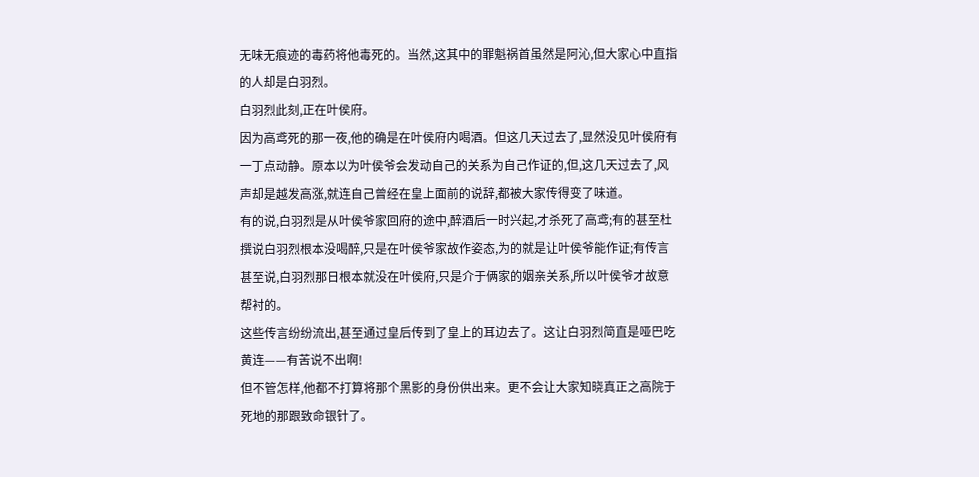无味无痕迹的毒药将他毒死的。当然,这其中的罪魁祸首虽然是阿沁,但大家心中直指的人却是白羽烈。
白羽烈此刻,正在叶侯府。
因为高鸢死的那一夜,他的确是在叶侯府内喝酒。但这几天过去了,显然没见叶侯府有一丁点动静。原本以为叶侯爷会发动自己的关系为自己作证的,但,这几天过去了,风声却是越发高涨,就连自己曾经在皇上面前的说辞,都被大家传得变了味道。
有的说,白羽烈是从叶侯爷家回府的途中,醉酒后一时兴起,才杀死了高鸢;有的甚至杜撰说白羽烈根本没喝醉,只是在叶侯爷家故作姿态,为的就是让叶侯爷能作证;有传言甚至说,白羽烈那日根本就没在叶侯府,只是介于俩家的姻亲关系,所以叶侯爷才故意帮衬的。
这些传言纷纷流出,甚至通过皇后传到了皇上的耳边去了。这让白羽烈简直是哑巴吃黄连——有苦说不出啊!
但不管怎样,他都不打算将那个黑影的身份供出来。更不会让大家知晓真正之高院于死地的那跟致命银针了。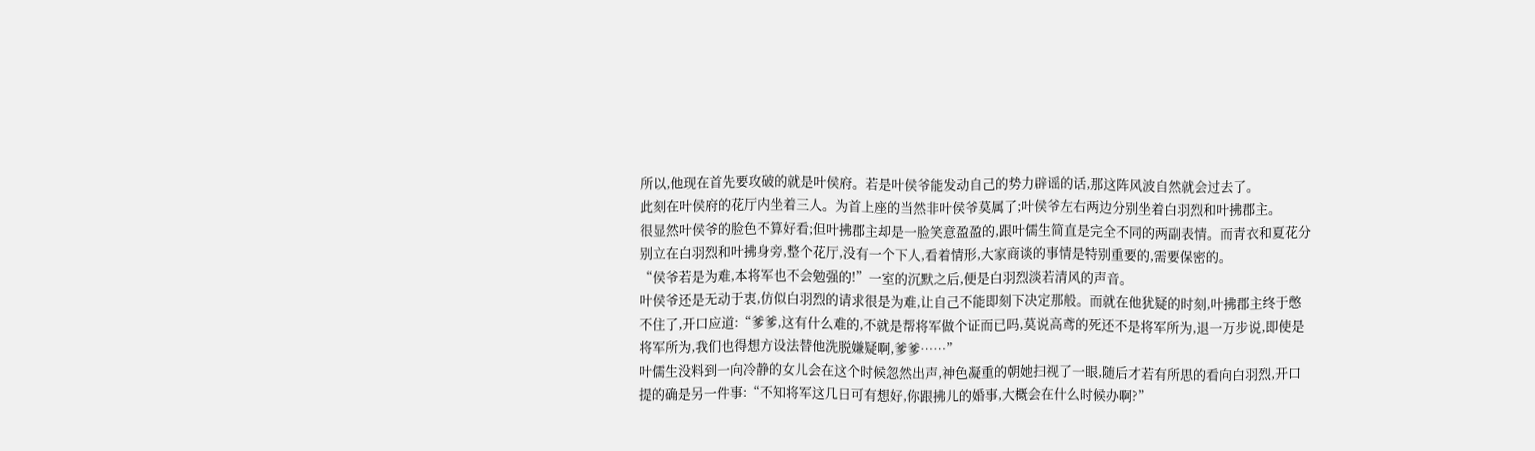所以,他现在首先要攻破的就是叶侯府。若是叶侯爷能发动自己的势力辟谣的话,那这阵风波自然就会过去了。
此刻在叶侯府的花厅内坐着三人。为首上座的当然非叶侯爷莫属了;叶侯爷左右两边分别坐着白羽烈和叶拂郡主。
很显然叶侯爷的脸色不算好看;但叶拂郡主却是一脸笑意盈盈的,跟叶儒生简直是完全不同的两副表情。而青衣和夏花分别立在白羽烈和叶拂身旁,整个花厅,没有一个下人,看着情形,大家商谈的事情是特别重要的,需要保密的。
“侯爷若是为难,本将军也不会勉强的!”一室的沉默之后,便是白羽烈淡若清风的声音。
叶侯爷还是无动于衷,仿似白羽烈的请求很是为难,让自己不能即刻下决定那般。而就在他犹疑的时刻,叶拂郡主终于憋不住了,开口应道:“爹爹,这有什么难的,不就是帮将军做个证而已吗,莫说高鸢的死还不是将军所为,退一万步说,即使是将军所为,我们也得想方设法替他洗脱嫌疑啊,爹爹……”
叶儒生没料到一向冷静的女儿会在这个时候忽然出声,神色凝重的朝她扫视了一眼,随后才若有所思的看向白羽烈,开口提的确是另一件事:“不知将军这几日可有想好,你跟拂儿的婚事,大概会在什么时候办啊?”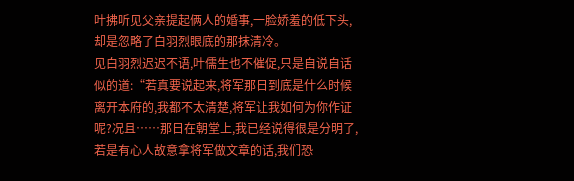叶拂听见父亲提起俩人的婚事,一脸娇羞的低下头,却是忽略了白羽烈眼底的那抹清冷。
见白羽烈迟迟不语,叶儒生也不催促,只是自说自话似的道:“若真要说起来,将军那日到底是什么时候离开本府的,我都不太清楚,将军让我如何为你作证呢?况且……那日在朝堂上,我已经说得很是分明了,若是有心人故意拿将军做文章的话,我们恐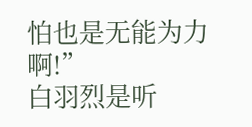怕也是无能为力啊!”
白羽烈是听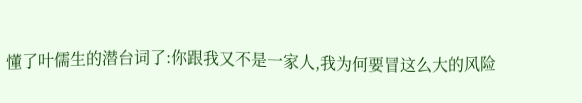懂了叶儒生的潜台词了:你跟我又不是一家人,我为何要冒这么大的风险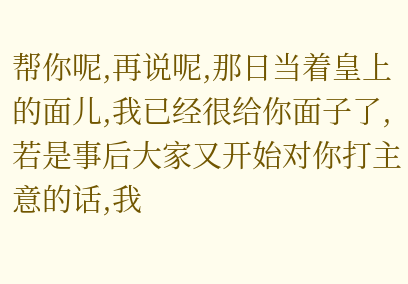帮你呢,再说呢,那日当着皇上的面儿,我已经很给你面子了,若是事后大家又开始对你打主意的话,我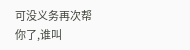可没义务再次帮你了,谁叫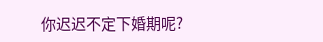你迟迟不定下婚期呢?